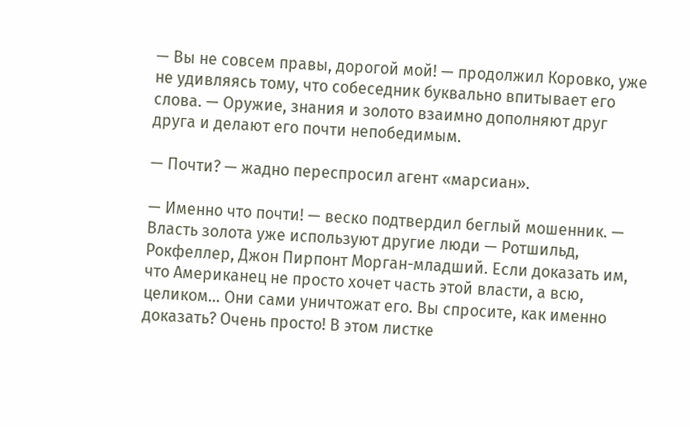— Вы не совсем правы, дорогой мой! — продолжил Коровко, уже не удивляясь тому, что собеседник буквально впитывает его слова. — Оружие, знания и золото взаимно дополняют друг друга и делают его почти непобедимым.

— Почти? — жадно переспросил агент «марсиан».

— Именно что почти! — веско подтвердил беглый мошенник. — Власть золота уже используют другие люди — Ротшильд, Рокфеллер, Джон Пирпонт Морган-младший. Если доказать им, что Американец не просто хочет часть этой власти, а всю, целиком… Они сами уничтожат его. Вы спросите, как именно доказать? Очень просто! В этом листке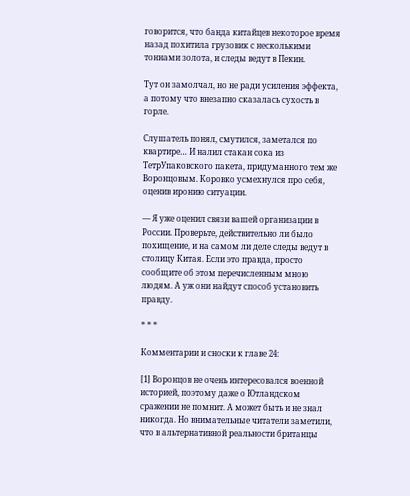говорится, что банда китайцев некоторое время назад похитила грузовик с несколькими тоннами золота, и следы ведут в Пекин.

Тут он замолчал, но не ради усиления эффекта, а потому что внезапно сказалась сухость в горле.

Слушатель понял, смутился, заметался по квартире… И налил стакан сока из ТетрУпаковского пакета, придуманного тем же Воронцовым. Коровко усмехнулся про себя, оценив иронию ситуации.

— Я уже оценил связи вашей организации в России. Проверьте, действительно ли было похищение, и на самом ли деле следы ведут в столицу Китая. Если это правда, просто сообщите об этом перечисленным мною людям. А уж они найдут способ установить правду.

* * *

Комментарии и сноски к главе 24:

[1] Воронцов не очень интересовался военной историей, поэтому даже о Ютландском сражении не помнит. А может быть и не знал никогда. Но внимательные читатели заметили, что в альтернативной реальности британцы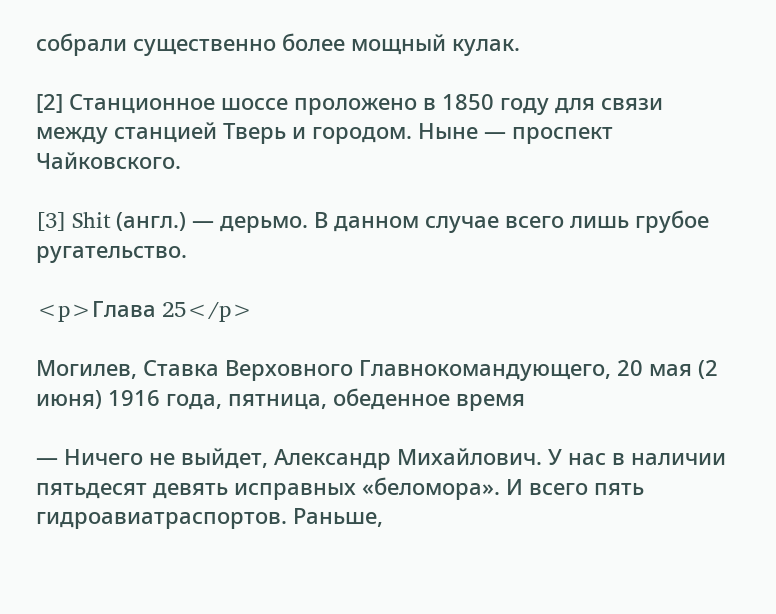собрали существенно более мощный кулак.

[2] Станционное шоссе проложено в 1850 году для связи между станцией Тверь и городом. Ныне — проспект Чайковского.

[3] Shit (англ.) — дерьмо. В данном случае всего лишь грубое ругательство.

<p>Глава 25</p>

Могилев, Ставка Верховного Главнокомандующего, 20 мая (2 июня) 1916 года, пятница, обеденное время

— Ничего не выйдет, Александр Михайлович. У нас в наличии пятьдесят девять исправных «беломора». И всего пять гидроавиатраспортов. Раньше,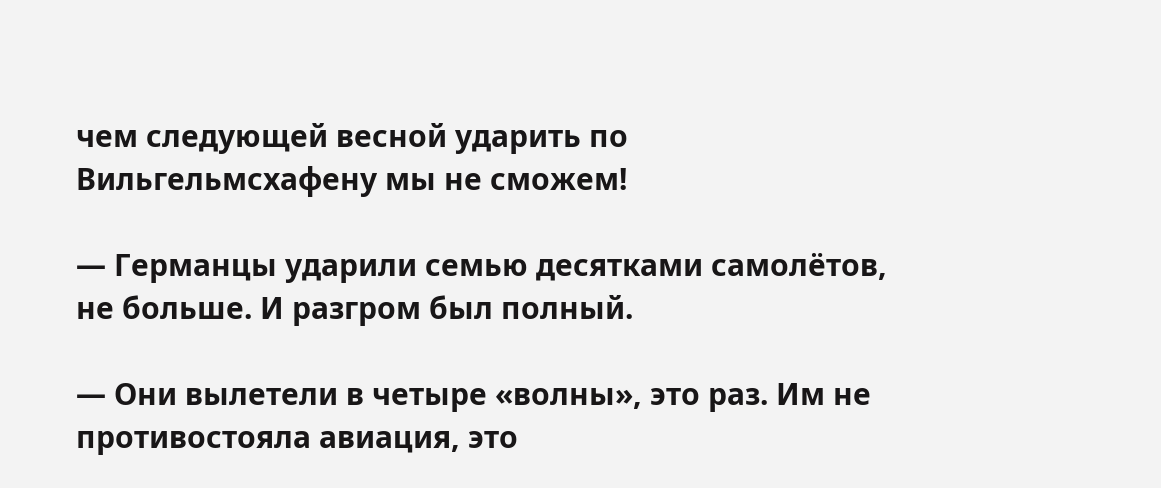чем следующей весной ударить по Вильгельмсхафену мы не сможем!

— Германцы ударили семью десятками самолётов, не больше. И разгром был полный.

— Они вылетели в четыре «волны», это раз. Им не противостояла авиация, это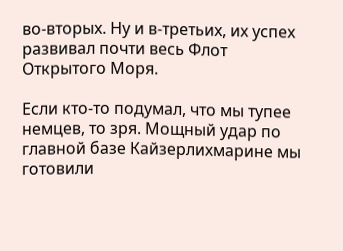во-вторых. Ну и в-третьих, их успех развивал почти весь Флот Открытого Моря.

Если кто-то подумал, что мы тупее немцев, то зря. Мощный удар по главной базе Кайзерлихмарине мы готовили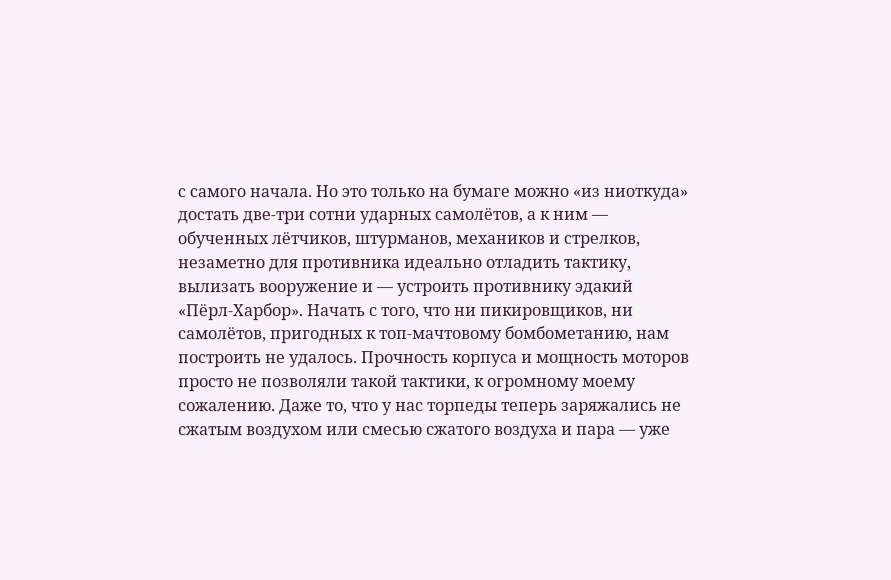с самого начала. Но это только на бумаге можно «из ниоткуда» достать две-три сотни ударных самолётов, а к ним — обученных лётчиков, штурманов, механиков и стрелков, незаметно для противника идеально отладить тактику, вылизать вооружение и — устроить противнику эдакий «Пёрл-Харбор». Начать с того, что ни пикировщиков, ни самолётов, пригодных к топ-мачтовому бомбометанию, нам построить не удалось. Прочность корпуса и мощность моторов просто не позволяли такой тактики, к огромному моему сожалению. Даже то, что у нас торпеды теперь заряжались не сжатым воздухом или смесью сжатого воздуха и пара — уже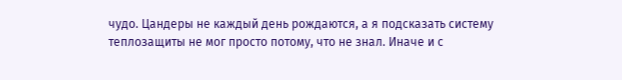чудо. Цандеры не каждый день рождаются, а я подсказать систему теплозащиты не мог просто потому, что не знал. Иначе и с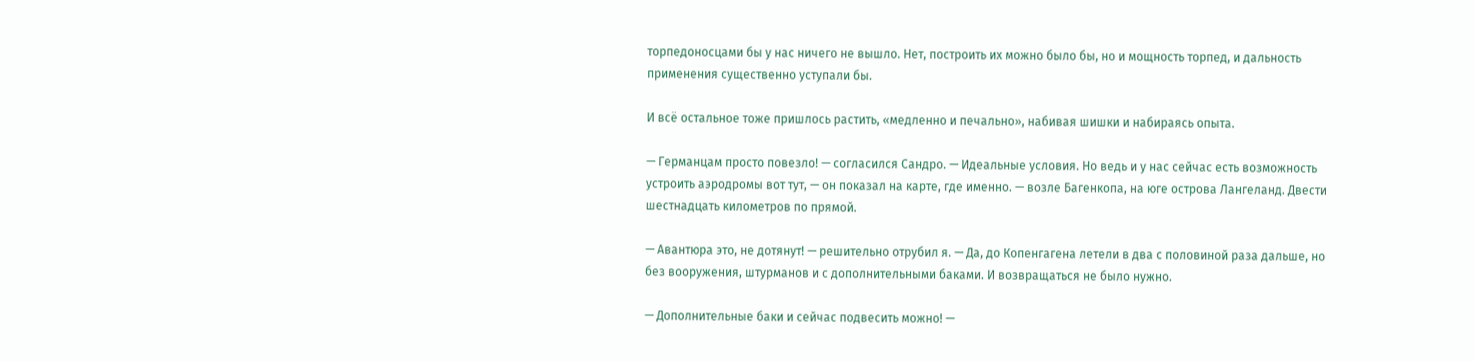торпедоносцами бы у нас ничего не вышло. Нет, построить их можно было бы, но и мощность торпед, и дальность применения существенно уступали бы.

И всё остальное тоже пришлось растить, «медленно и печально», набивая шишки и набираясь опыта.

— Германцам просто повезло! — согласился Сандро. — Идеальные условия. Но ведь и у нас сейчас есть возможность устроить аэродромы вот тут, — он показал на карте, где именно. — возле Багенкопа, на юге острова Лангеланд. Двести шестнадцать километров по прямой.

— Авантюра это, не дотянут! — решительно отрубил я. — Да, до Копенгагена летели в два с половиной раза дальше, но без вооружения, штурманов и с дополнительными баками. И возвращаться не было нужно.

— Дополнительные баки и сейчас подвесить можно! —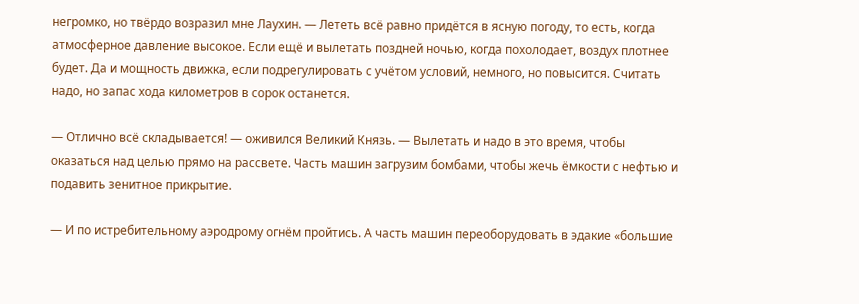негромко, но твёрдо возразил мне Лаухин. — Лететь всё равно придётся в ясную погоду, то есть, когда атмосферное давление высокое. Если ещё и вылетать поздней ночью, когда похолодает, воздух плотнее будет. Да и мощность движка, если подрегулировать с учётом условий, немного, но повысится. Считать надо, но запас хода километров в сорок останется.

— Отлично всё складывается! — оживился Великий Князь. — Вылетать и надо в это время, чтобы оказаться над целью прямо на рассвете. Часть машин загрузим бомбами, чтобы жечь ёмкости с нефтью и подавить зенитное прикрытие.

— И по истребительному аэродрому огнём пройтись. А часть машин переоборудовать в эдакие «большие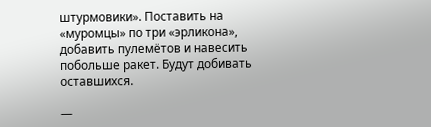штурмовики». Поставить на «муромцы» по три «эрликона», добавить пулемётов и навесить побольше ракет. Будут добивать оставшихся.

—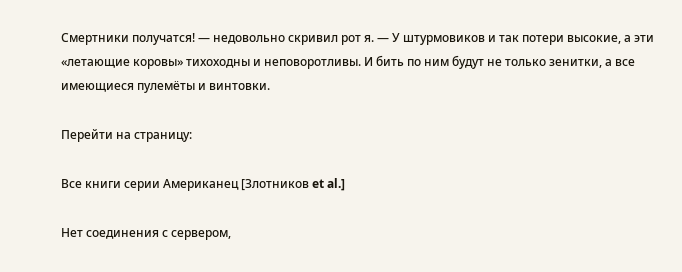Смертники получатся! — недовольно скривил рот я. — У штурмовиков и так потери высокие, а эти «летающие коровы» тихоходны и неповоротливы. И бить по ним будут не только зенитки, а все имеющиеся пулемёты и винтовки.

Перейти на страницу:

Все книги серии Американец [Злотников et al.]

Нет соединения с сервером,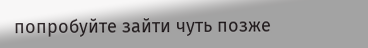попробуйте зайти чуть позже